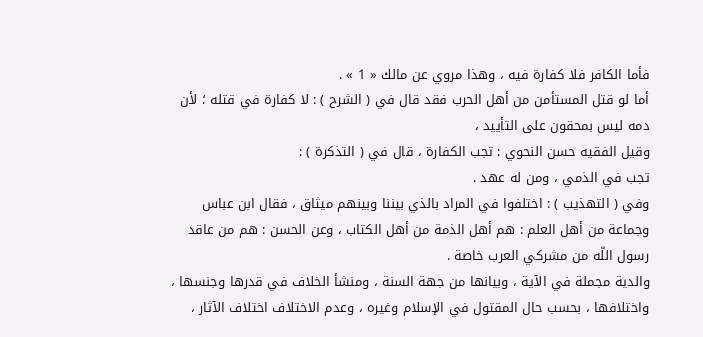فأما الكافر فلا كفارة فيه ، وهذا مروي عن مالك « 1 » .
أما لو قتل المستأمن من أهل الحرب فقد قال في ( الشرح ) : لا كفارة في قتله ؛ لأن دمه ليس بمحقون على التأييد ،
وقيل الفقيه حسن النحوي : تجب الكفارة ، قال في ( التذكرة ) :
تجب في الذمي ، ومن له عهد .
وفي ( التهذيب ) : اختلفوا في المراد بالذي بيننا وبينهم ميثاق ، فقال ابن عباس وجماعة من أهل العلم : هم أهل الذمة من أهل الكتاب ، وعن الحسن : هم من عاقد رسول اللّه من مشركي العرب خاصة .
والدية مجملة في الآية ، وبيانها من جهة السنة ، ومنشأ الخلاف في قدرها وجنسها ، واختلافها ، بحسب حال المقتول في الإسلام وغيره ، وعدم الاختلاف اختلاف الآثار ،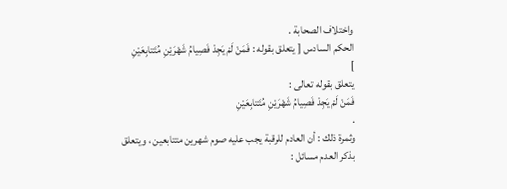واختلاف الصحابة .
الحكم السادس [ يتعلق بقوله : فَمَنْ لَمْ يَجِدْ فَصِيامُ شَهْرَيْنِ مُتَتابِعَيْنِ
]
يتعلق بقوله تعالى :
فَمَنْ لَمْ يَجِدْ فَصِيامُ شَهْرَيْنِ مُتَتابِعَيْنِ
.
وثمرة ذلك : أن العادم للرقبة يجب عليه صوم شهرين متتابعين ، ويتعلق بذكر العدم مسائل :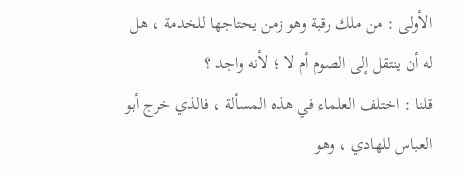الأولى : من ملك رقبة وهو زمن يحتاجها للخدمة ، هل له أن ينتقل إلى الصوم أم لا ؛ لأنه واجد ؟
قلنا : اختلف العلماء في هذه المسألة ، فالذي خرج أبو العباس للهادي ، وهو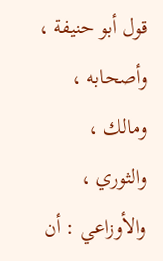قول أبو حنيفة ، وأصحابه ، ومالك ، والثوري ، والأوزاعي : أن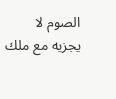الصوم لا يجزيه مع ملك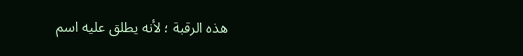هذه الرقبة ؛ لأنه يطلق عليه اسم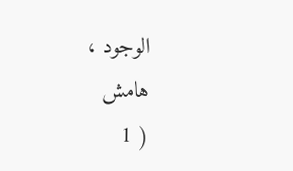الوجود ،
هامش
( 1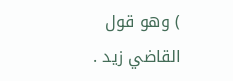) وهو قول القاضي زيد .